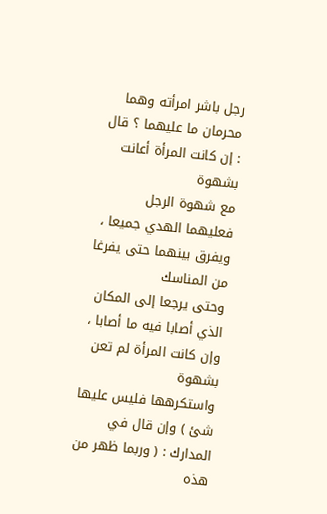رجل باشر امرأته وهما محرمان ما عليهما ؟ قال : إن كانت المرأة أعانت بشهوة
مع شهوة الرجل فعليهما الهدي جميعا ، ويفرق بينهما حتى يفرغا من المناسك
وحتى يرجعا إلى المكان الذي أصابا فيه ما أصابا ، وإن كانت المرأة لم تعن بشهوة
واستكرهها فليس عليها شئ ) وإن قال في المدارك : ( وربما ظهر من هذه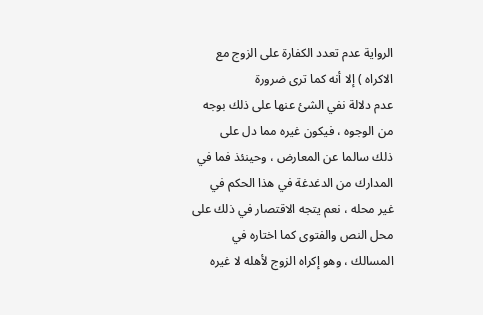الرواية عدم تعدد الكفارة على الزوج مع الاكراه ) إلا أنه كما ترى ضرورة
عدم دلالة نفي الشئ عنها على ذلك بوجه من الوجوه ، فيكون غيره مما دل على
ذلك سالما عن المعارض ، وحينئذ فما في المدارك من الدغدغة في هذا الحكم في
غير محله ، نعم يتجه الاقتصار في ذلك على محل النص والفتوى كما اختاره في
المسالك ، وهو إكراه الزوج لأهله لا غيره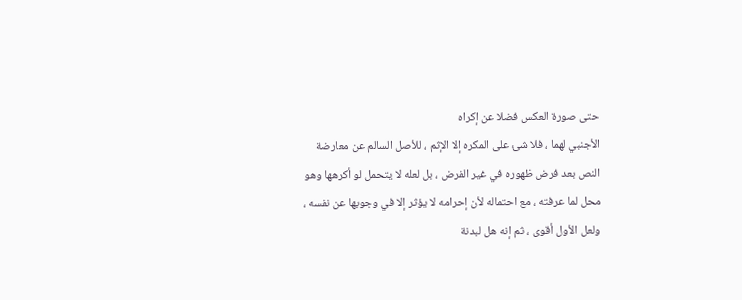حتى صورة العكس فضلا عن إكراه
الأجنبي لهما ، فلا شئ على المكره إلا الإثم ، للأصل السالم عن معارضة
النص بعد فرض ظهوره في غير الفرض ، بل لعله لا يتحمل لو أكرهها وهو
محل لما عرفته ، مع احتماله لأن إحرامه لا يؤثر إلا في وجوبها عن نفسه ،
ولعل الأول أقوى ، ثم إنه هل لبدنة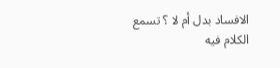الافساد بدل أم لا ؟ تسمع الكلام فيه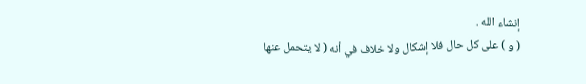إنشاء الله .
( و ) على كل حال فلا إشكال ولا خلاف في أنه ( لا يتحمل عنها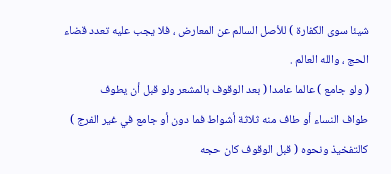شيئا سوى الكفارة ) للأصل السالم عن المعارض ، فلا يجب عليه تعدد قضاء
الحج ، والله العالم .
( ولو جامع ) عالما عامدا ( بعد الوقوف بالمشعر ولو قبل أن يطوف
طواف النساء أو طاف منه ثلاثة أشواط فما دون أو جامع في غير الفرج )
كالتفخيذ ونحوه ( قبل الوقوف كان حجه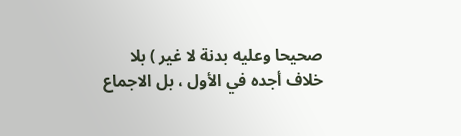صحيحا وعليه بدنة لا غير ) بلا
خلاف أجده في الأول ، بل الاجماع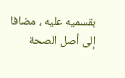بقسميه عليه ، مضافا إلى أصل الصحة